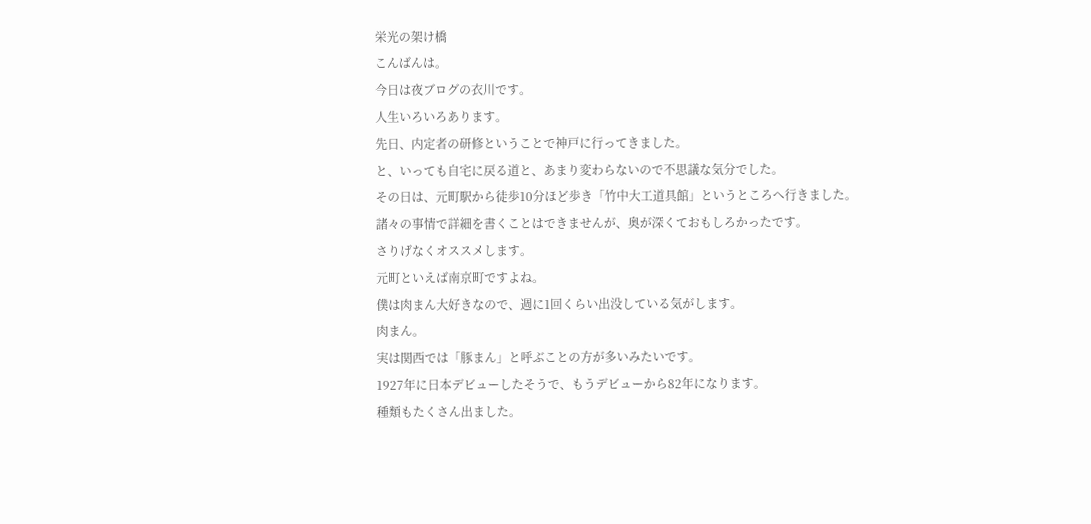栄光の架け橋
こんばんは。
今日は夜ブログの衣川です。
人生いろいろあります。
先日、内定者の研修ということで神戸に行ってきました。
と、いっても自宅に戻る道と、あまり変わらないので不思議な気分でした。
その日は、元町駅から徒歩10分ほど歩き「竹中大工道具館」というところへ行きました。
諸々の事情で詳細を書くことはできませんが、奥が深くておもしろかったです。
さりげなくオススメします。
元町といえば南京町ですよね。
僕は肉まん大好きなので、週に1回くらい出没している気がします。
肉まん。
実は関西では「豚まん」と呼ぶことの方が多いみたいです。
1927年に日本デビューしたそうで、もうデビューから82年になります。
種類もたくさん出ました。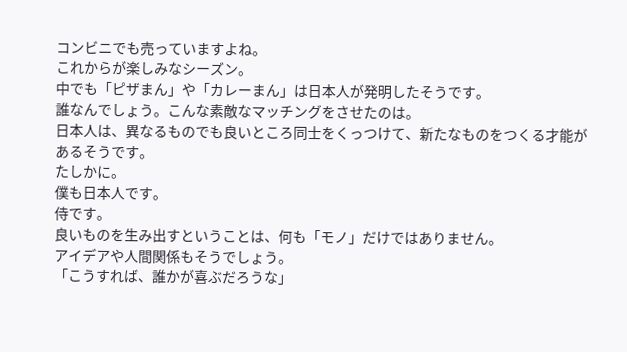コンビニでも売っていますよね。
これからが楽しみなシーズン。
中でも「ピザまん」や「カレーまん」は日本人が発明したそうです。
誰なんでしょう。こんな素敵なマッチングをさせたのは。
日本人は、異なるものでも良いところ同士をくっつけて、新たなものをつくる才能があるそうです。
たしかに。
僕も日本人です。
侍です。
良いものを生み出すということは、何も「モノ」だけではありません。
アイデアや人間関係もそうでしょう。
「こうすれば、誰かが喜ぶだろうな」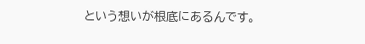という想いが根底にあるんです。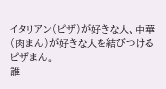イタリアン(ピザ)が好きな人、中華(肉まん)が好きな人を結びつけるピザまん。
誰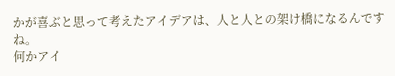かが喜ぶと思って考えたアイデアは、人と人との架け橋になるんですね。
何かアイ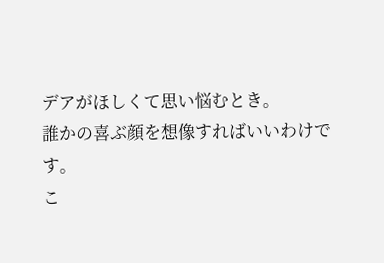デアがほしくて思い悩むとき。
誰かの喜ぶ顔を想像すればいいわけです。
こ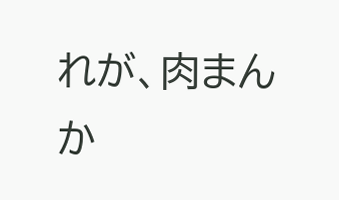れが、肉まんか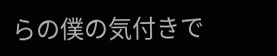らの僕の気付きで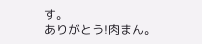す。
ありがとう!肉まん。